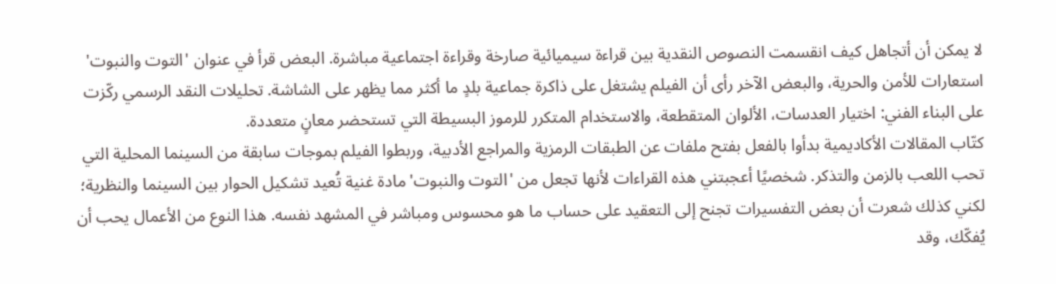لا يمكن أن أتجاهل كيف انقسمت النصوص النقدية بين قراءة سيميائية صارخة وقراءة اجتماعية مباشرة. البعض قرأ في عنوان 'التوت والنبوت' استعارات للأمن والحرية، والبعض الآخر رأى أن الفيلم يشتغل على ذاكرة جماعية بلدٍ ما أكثر مما يظهر على الشاشة. تحليلات النقد الرسمي ركّزت على البناء الفني: اختيار العدسات، الألوان المتقطعة، والاستخدام المتكرر للرموز البسيطة التي تستحضر معانٍ متعددة.
كتّاب المقالات الأكاديمية بدأوا بالفعل بفتح ملفات عن الطبقات الرمزية والمراجع الأدبية، وربطوا الفيلم بموجات سابقة من السينما المحلية التي تحب اللعب بالزمن والتذكر. شخصيًا أعجبتني هذه القراءات لأنها تجعل من 'التوت والنبوت' مادة غنية تُعيد تشكيل الحوار بين السينما والنظرية؛ لكني كذلك شعرت أن بعض التفسيرات تجنح إلى التعقيد على حساب ما هو محسوس ومباشر في المشهد نفسه. هذا النوع من الأعمال يحب أن يُفكّك، وقد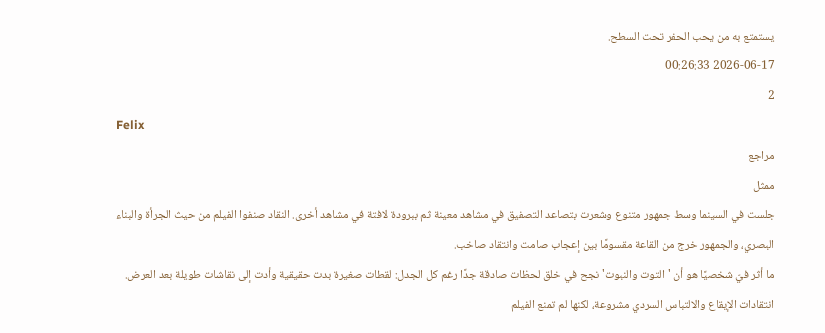يستمتع به من يحب الحفر تحت السطح.
2026-06-17 00:26:33
2
Felix
مراجع
ممثل
جلست في السينما وسط جمهور متنوع وشعرت بتصاعد التصفيق في مشاهد معينة ثم ببرودة لافتة في مشاهد أخرى. النقاد صنفوا الفيلم من حيث الجرأة والبناء البصري، والجمهور خرج من القاعة مقسومًا بين إعجاب صامت وانتقاد صاخب.
ما أثر فيّ شخصيًا هو أن 'التوت والنبوت' نجح في خلق لحظات صادقة جدًا رغم كل الجدل: لقطات صغيرة بدت حقيقية وأدت إلى نقاشات طويلة بعد العرض. انتقادات الإيقاع والالتباس السردي مشروعة، لكنها لم تمنع الفيلم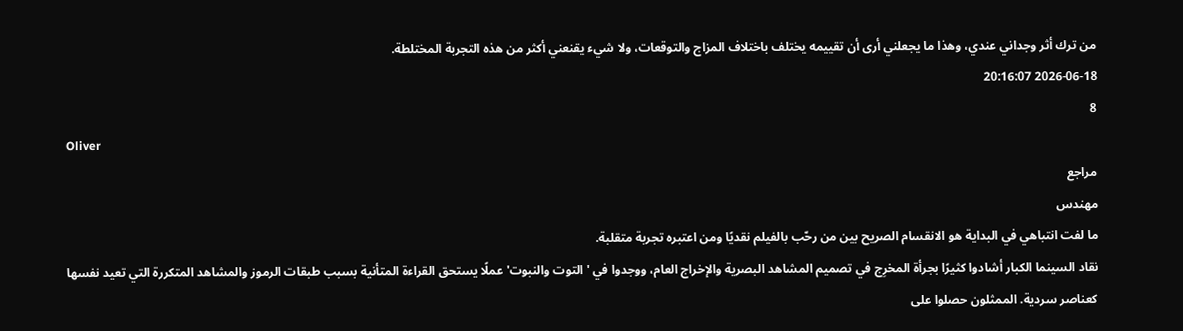من ترك أثر وجداني عندي، وهذا ما يجعلني أرى أن تقييمه يختلف باختلاف المزاج والتوقعات، ولا شيء يقنعني أكثر من هذه التجربة المختلطة.
2026-06-18 20:16:07
8
Oliver
مراجع
مهندس
ما لفت انتباهي في البداية هو الانقسام الصريح بين من رحّب بالفيلم نقديًا ومن اعتبره تجربة متقلبة.
نقاد السينما الكبار أشادوا كثيرًا بجرأة المخرِج في تصميم المشاهد البصرية والإخراج العام، ووجدوا في 'التوت والنبوت' عملًا يستحق القراءة المتأنية بسبب طبقات الرموز والمشاهد المتكررة التي تعيد نفسها كعناصر سردية. الممثلون حصلوا على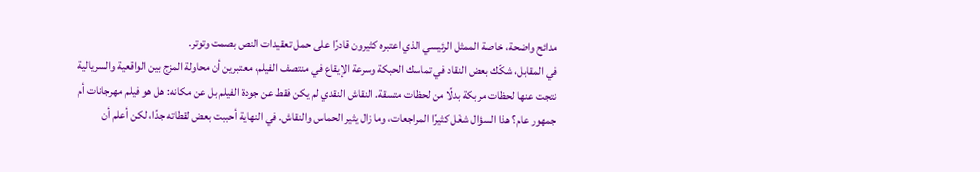مدائح واضحة، خاصة الممثل الرئيسي الذي اعتبره كثيرون قادرًا على حمل تعقيدات النص بصمت وتوتر.
في المقابل، شكّك بعض النقاد في تماسك الحبكة وسرعة الإيقاع في منتصف الفيلم، معتبرين أن محاولة المزج بين الواقعية والسريالية نتجت عنها لحظات مربكة بدلًا من لحظات متسقة. النقاش النقدي لم يكن فقط عن جودة الفيلم بل عن مكانه: هل هو فيلم مهرجانات أم جمهور عام؟ هذا السؤال شغَل كثيرًا المراجعات، وما زال يثير الحماس والنقاش. في النهاية أحببت بعض لقطاته جدًا، لكن أعلم أن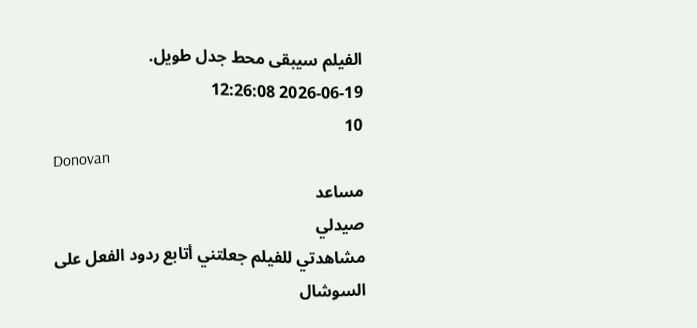الفيلم سيبقى محط جدل طويل.
2026-06-19 12:26:08
10
Donovan
مساعد
صيدلي
مشاهدتي للفيلم جعلتني أتابع ردود الفعل على السوشال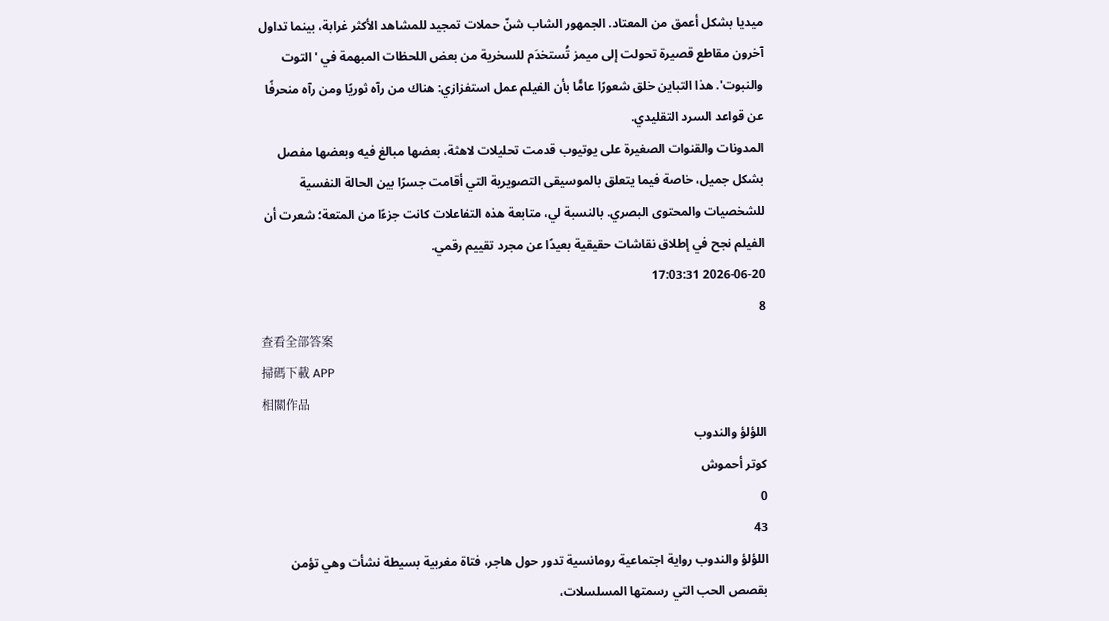ميديا بشكل أعمق من المعتاد. الجمهور الشاب شنّ حملات تمجيد للمشاهد الأكثر غرابة، بينما تداول آخرون مقاطع قصيرة تحولت إلى ميمز تُستخدَم للسخرية من بعض اللحظات المبهمة في 'التوت والنبوت'. هذا التباين خلق شعورًا عامًّا بأن الفيلم عمل استفزازي: هناك من رآه ثوريًا ومن رآه منحرفًا عن قواعد السرد التقليدي.
المدونات والقنوات الصغيرة على يوتيوب قدمت تحليلات لاهثة، بعضها مبالغ فيه وبعضها مفصل بشكل جميل، خاصة فيما يتعلق بالموسيقى التصويرية التي أقامت جسرًا بين الحالة النفسية للشخصيات والمحتوى البصري. بالنسبة لي، متابعة هذه التفاعلات كانت جزءًا من المتعة؛ شعرت أن الفيلم نجح في إطلاق نقاشات حقيقية بعيدًا عن مجرد تقييم رقمي.
2026-06-20 17:03:31
8
查看全部答案
掃碼下載 APP
相關作品
اللؤلؤ والندوب
كوتر أحموش
0
43
اللؤلؤ والندوب رواية اجتماعية رومانسية تدور حول هاجر، فتاة مغربية بسيطة نشأت وهي تؤمن بقصص الحب التي رسمتها المسلسلات،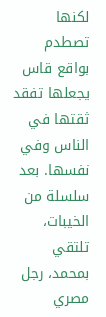لكنها تصطدم بواقع قاس يجعلها تفقد ثقتها في الناس وفي نفسها. بعد سلسلة من الخيبات، تلتقي بمحمد، رجل مصري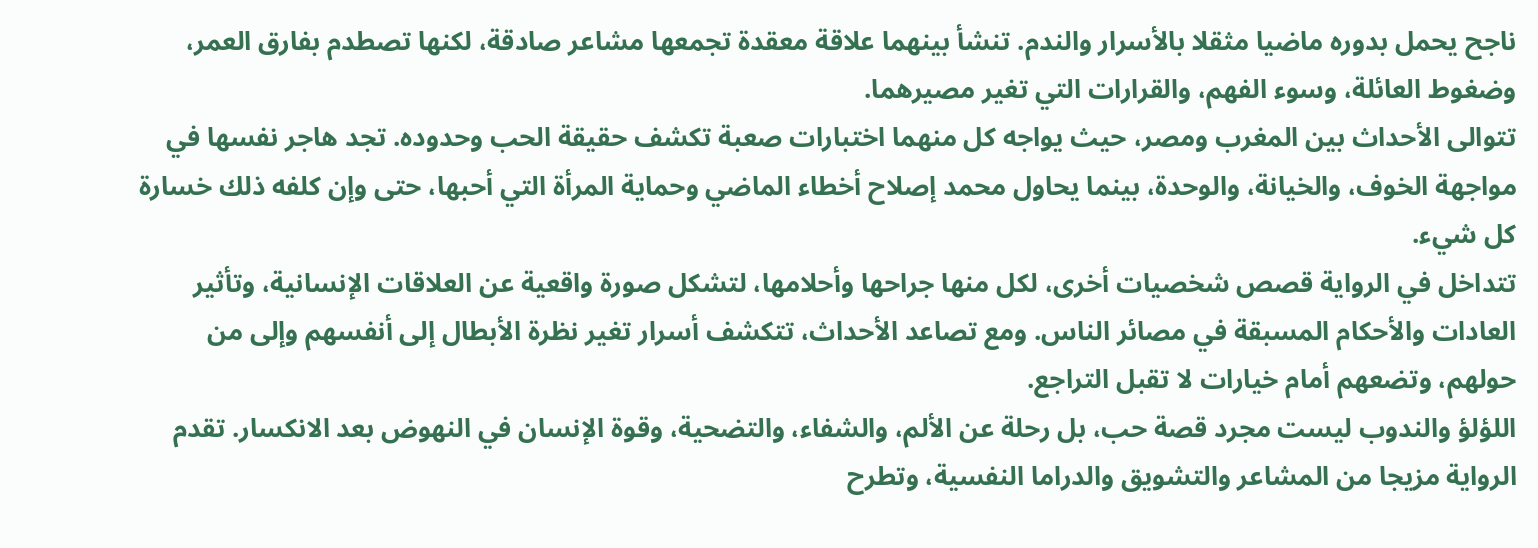ناجح يحمل بدوره ماضيا مثقلا بالأسرار والندم. تنشأ بينهما علاقة معقدة تجمعها مشاعر صادقة، لكنها تصطدم بفارق العمر، وضغوط العائلة، وسوء الفهم، والقرارات التي تغير مصيرهما.
تتوالى الأحداث بين المغرب ومصر، حيث يواجه كل منهما اختبارات صعبة تكشف حقيقة الحب وحدوده. تجد هاجر نفسها في مواجهة الخوف، والخيانة، والوحدة، بينما يحاول محمد إصلاح أخطاء الماضي وحماية المرأة التي أحبها، حتى وإن كلفه ذلك خسارة كل شيء.
تتداخل في الرواية قصص شخصيات أخرى، لكل منها جراحها وأحلامها، لتشكل صورة واقعية عن العلاقات الإنسانية، وتأثير العادات والأحكام المسبقة في مصائر الناس. ومع تصاعد الأحداث، تتكشف أسرار تغير نظرة الأبطال إلى أنفسهم وإلى من حولهم، وتضعهم أمام خيارات لا تقبل التراجع.
اللؤلؤ والندوب ليست مجرد قصة حب، بل رحلة عن الألم، والشفاء، والتضحية، وقوة الإنسان في النهوض بعد الانكسار. تقدم الرواية مزيجا من المشاعر والتشويق والدراما النفسية، وتطرح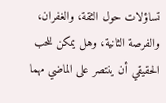تساؤلات حول الثقة، والغفران، والفرصة الثانية، وهل يمكن للحب الحقيقي أن ينتصر على الماضي مهما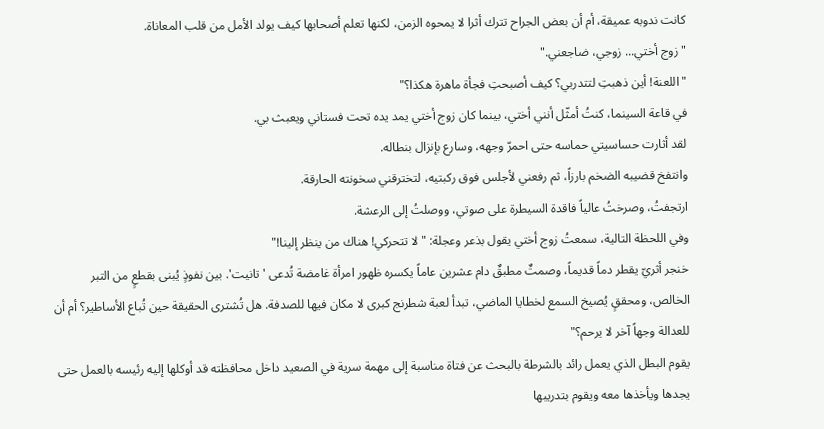كانت ندوبه عميقة، أم أن بعض الجراح تترك أثرا لا يمحوه الزمن، لكنها تعلم أصحابها كيف يولد الأمل من قلب المعاناة.
"زوج أختي... زوجي، ضاجعني."
"اللعنة! أين ذهبتِ لتتدربي؟ كيف أصبحتِ فجأة ماهرة هكذا؟"
في قاعة السينما، كنتُ أمثّل أنني أختي، بينما كان زوج أختي يمد يده تحت فستاني ويعبث بي.
لقد أثارت حساسيتي حماسه حتى احمرّ وجهه، وسارع بإنزال بنطاله.
وانتفخ قضيبه الضخم بارزاً، ثم رفعني لأجلس فوق ركبتيه، لتخترقني سخونته الحارقة.
ارتجفتُ، وصرختُ عالياً فاقدة السيطرة على صوتي، ووصلتُ إلى الرعشة.
وفي اللحظة التالية، سمعتُ زوج أختي يقول بذعر وعجلة: "لا تتحركي! هناك من ينظر إلينا!"
خنجر أثريّ يقطر دماً قديماً، وصمتٌ مطبقٌ دام عشرين عاماً يكسره ظهور امرأة غامضة تُدعى 'تانيت'. بين نفوذٍ يُبنى بقطعٍ من التبر الخالص، ومحققٍ يُصيخ السمع لخطايا الماضي، تبدأ لعبة شطرنج كبرى لا مكان فيها للصدفة. هل تُشترى الحقيقة حين تُباع الأساطير؟ أم أن للعدالة وجهاً آخر لا يرحم؟"
يقوم البطل الذي يعمل رائد بالشرطة بالبحث عن فتاة مناسبة إلى مهمة سرية في الصعيد داخل محافظته قد أوكلها إليه رئيسه بالعمل حتى يجدها ويأخذها معه ويقوم بتدريبها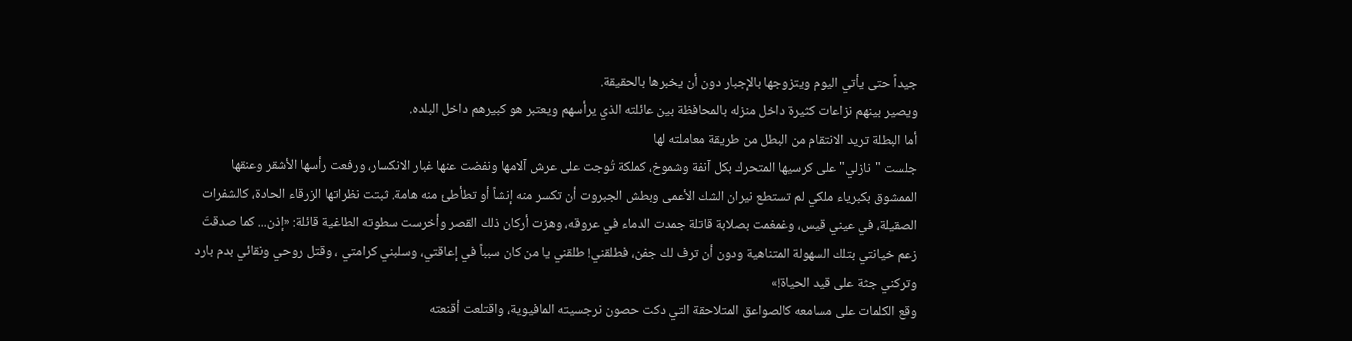جيداً حتى يأتي اليوم ويتزوجها بالإجبار دون أن يخبرها بالحقيقة.
ويصير بينهم نزاعات كثيرة داخل منزله بالمحافظة بين عائلته الذي يرأسهم ويعتبر هو كبيرهم داخل البلده.
أما البطلة تريد الانتقام من البطل من طريقة معاملته لها
جلست "نازلي" على كرسيها المتحرك بكل آنفة وشموخ، كملكة تُوجت على عرش آلامها ونفضت عنها غبار الانكسار، ورفعت رأسها الأشقر وعنقها الممشوق بكبرياء ملكي لم تستطع نيران الشك الأعمى وبطش الجبروت أن تكسر منه إنشاً أو تطأطئ منه هامة. ثبتت نظراتها الزرقاء الحادة، كالشفرات الصقيلة، في عيني قيس، وغمغمت بصلابة قاتلة جمدت الدماء في عروقه، وهزت أركان ذلك القصر وأخرست سطوته الطاغية قائلة: «إذن... كما صدقتَ زعم خيانتي بتلك السهولة المتناهية ودون أن ترف لك جفن، فطلقني! طلقني يا من كان سبباً في إعاقتي، وسلبني كرامتي ، وقتل روحي ونقائي بدم بارد وتركني جثة على قيد الحياة!»
وقع الكلمات على مسامعه كالصواعق المتلاحقة التي دكت حصون نرجسيته المافيوية، واقتلعت أقنعته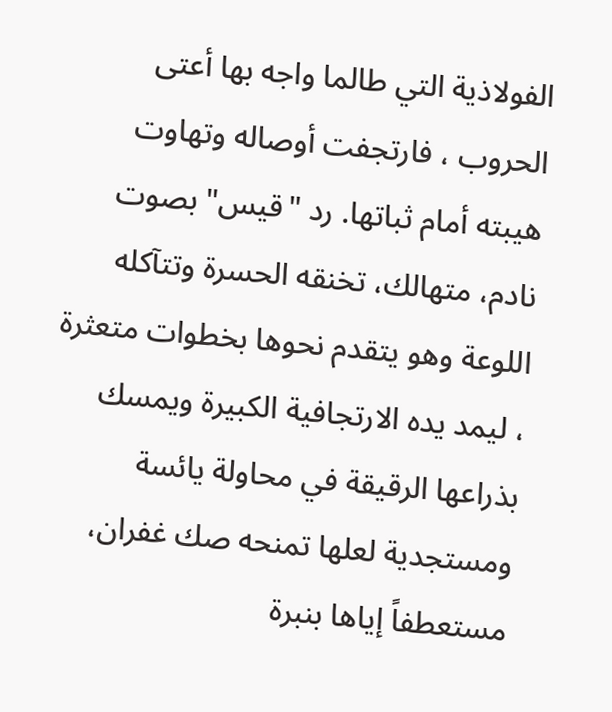الفولاذية التي طالما واجه بها أعتى الحروب ، فارتجفت أوصاله وتهاوت هيبته أمام ثباتها. رد "قيس" بصوت نادم، متهالك، تخنقه الحسرة وتتآكله اللوعة وهو يتقدم نحوها بخطوات متعثرة ، ليمد يده الارتجافية الكبيرة ويمسك بذراعها الرقيقة في محاولة يائسة ومستجدية لعلها تمنحه صك غفران، مستعطفاً إياها بنبرة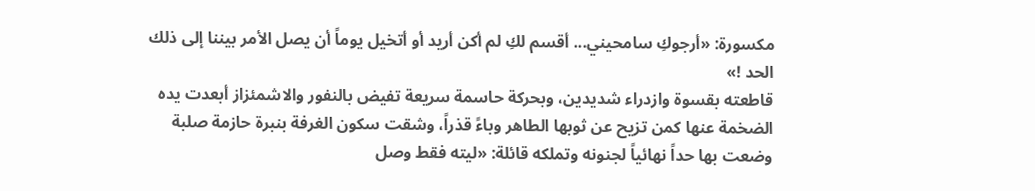مكسورة: «أرجوكِ سامحيني... أقسم لكِ لم أكن أريد أو أتخيل يوماً أن يصل الأمر بيننا إلى ذلك الحد !»
قاطعته بقسوة وازدراء شديدين، وبحركة حاسمة سريعة تفيض بالنفور والاشمئزاز أبعدت يده الضخمة عنها كمن تزيح عن ثوبها الطاهر وباءً قذراً، وشقت سكون الغرفة بنبرة حازمة صلبة وضعت بها حداً نهائياً لجنونه وتملكه قائلة: «ليته فقط وصل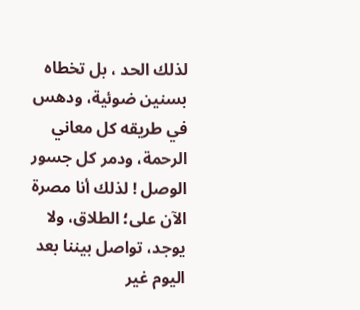لذلك الحد ، بل تخطاه بسنين ضوئية، ودهس في طريقه كل معاني الرحمة، ودمر كل جسور الوصل ! لذلك أنا مصرة الآن على؛ الطلاق، ولا يوجد، تواصل بيننا بعد اليوم غير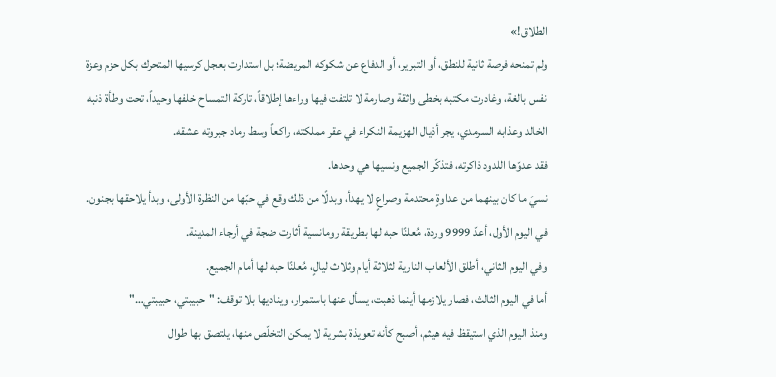الطلاق!»
ولم تمنحه فرصة ثانية للنطق، أو التبرير، أو الدفاع عن شكوكه المريضة؛ بل استدارت بعجل كرسيها المتحرك بكل حزم وعزة نفس بالغة، وغادرت مكتبه بخطى واثقة وصارمة لا تلتفت فيها وراءها إطلاقاً، تاركة التمساح خلفها وحيداً، تحت وطأة ذنبه الخالد وعذابه السرمدي، يجر أذيال الهزيمة النكراء في عقر مملكته، راكعاً وسط رماد جبروته عشقه.
فقد عدوّها اللدود ذاكرته، فتذكّر الجميع ونسيها هي وحدها.
نسيَ ما كان بينهما من عداوةٍ محتدمة وصراعٍ لا يهدأ، وبدلًا من ذلك وقع في حبّها من النظرة الأولى، وبدأ يلاحقها بجنون.
في اليوم الأول، أعدّ 9999 وردة، مُعلنًا حبه لها بطريقة رومانسية أثارت ضجة في أرجاء المدينة.
وفي اليوم الثاني، أطلق الألعاب النارية لثلاثة أيام وثلاث ليالٍ، مُعلنًا حبه لها أمام الجميع.
أما في اليوم الثالث، فصار يلازمها أينما ذهبت، يسأل عنها باستمرار، ويناديها بلا توقف: "حبيبتي، حبيبتي…"
ومنذ اليوم الذي استيقظ فيه هيثم، أصبح كأنه تعويذة بشرية لا يمكن التخلّص منها، يلتصق بها طوال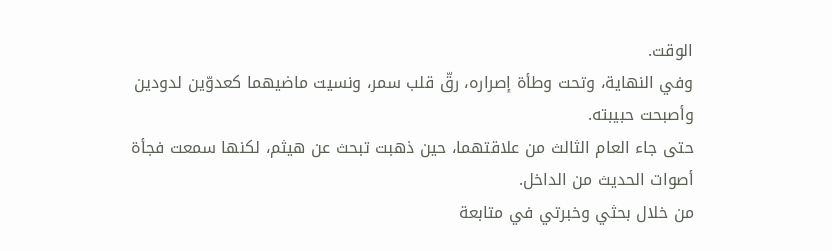الوقت.
وفي النهاية، وتحت وطأة إصراره، رقّ قلب سمر، ونسيت ماضيهما كعدوّين لدودين وأصبحت حبيبته.
حتى جاء العام الثالث من علاقتهما، حين ذهبت تبحث عن هيثم، لكنها سمعت فجأة أصوات الحديث من الداخل.
من خلال بحثي وخبرتي في متابعة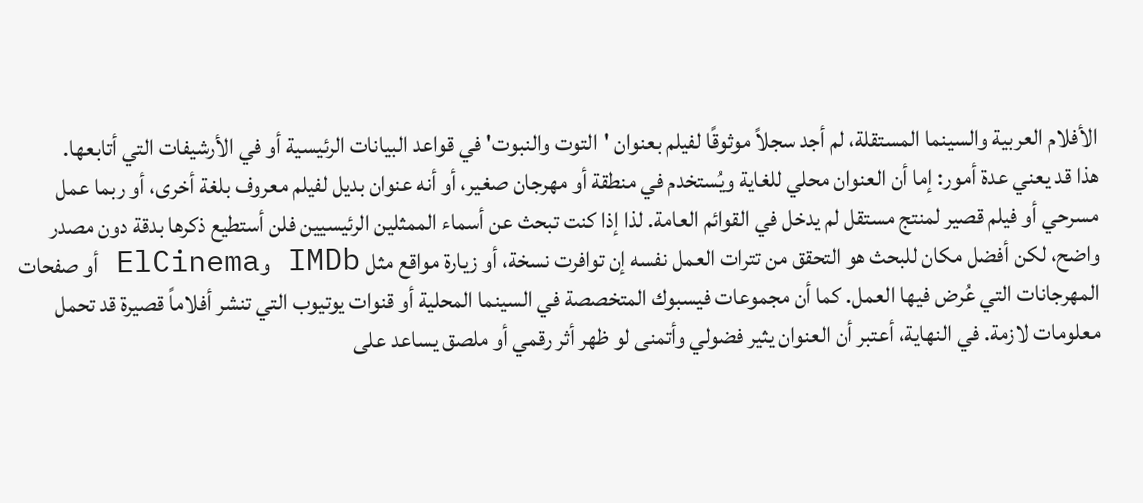الأفلام العربية والسينما المستقلة، لم أجد سجلاً موثوقًا لفيلم بعنوان 'التوت والنبوت' في قواعد البيانات الرئيسية أو في الأرشيفات التي أتابعها.
هذا قد يعني عدة أمور: إما أن العنوان محلي للغاية ويُستخدم في منطقة أو مهرجان صغير، أو أنه عنوان بديل لفيلم معروف بلغة أخرى، أو ربما عمل مسرحي أو فيلم قصير لمنتج مستقل لم يدخل في القوائم العامة. لذا إذا كنت تبحث عن أسماء الممثلين الرئيسيين فلن أستطيع ذكرها بدقة دون مصدر واضح، لكن أفضل مكان للبحث هو التحقق من تترات العمل نفسه إن توافرت نسخة، أو زيارة مواقع مثل IMDb وElCinema أو صفحات المهرجانات التي عُرض فيها العمل. كما أن مجموعات فيسبوك المتخصصة في السينما المحلية أو قنوات يوتيوب التي تنشر أفلاماً قصيرة قد تحمل معلومات لازمة. في النهاية، أعتبر أن العنوان يثير فضولي وأتمنى لو ظهر أثر رقمي أو ملصق يساعد على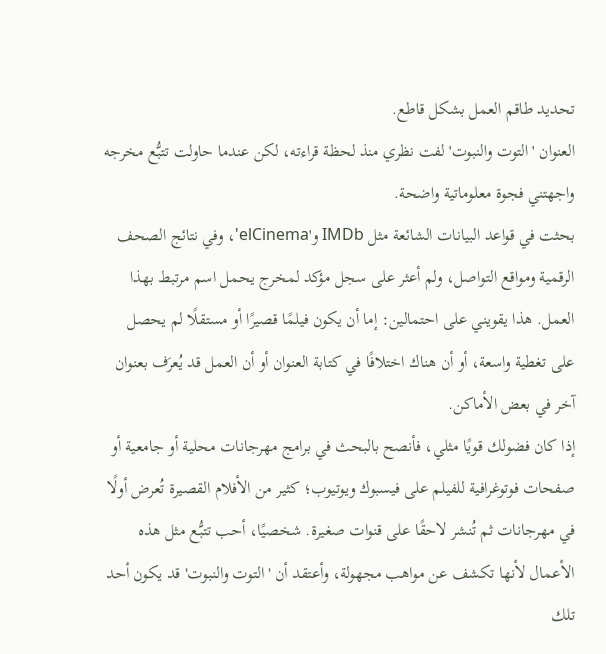تحديد طاقم العمل بشكل قاطع.
العنوان 'التوت والنبوت' لفت نظري منذ لحظة قراءته، لكن عندما حاولت تتبُّع مخرجه واجهتني فجوة معلوماتية واضحة.
بحثت في قواعد البيانات الشائعة مثل IMDb و'elCinema'، وفي نتائج الصحف الرقمية ومواقع التواصل، ولم أعثر على سجل مؤكد لمخرج يحمل اسم مرتبط بهذا العمل. هذا يقويني على احتمالين: إما أن يكون فيلمًا قصيرًا أو مستقلًا لم يحصل على تغطية واسعة، أو أن هناك اختلافًا في كتابة العنوان أو أن العمل قد يُعرَف بعنوان آخر في بعض الأماكن.
إذا كان فضولك قويًا مثلي، فأنصح بالبحث في برامج مهرجانات محلية أو جامعية أو صفحات فوتوغرافية للفيلم على فيسبوك ويوتيوب؛ كثير من الأفلام القصيرة تُعرض أولًا في مهرجانات ثم تُنشر لاحقًا على قنوات صغيرة. شخصيًا، أحب تتبُّع مثل هذه الأعمال لأنها تكشف عن مواهب مجهولة، وأعتقد أن 'التوت والنبوت' قد يكون أحد تلك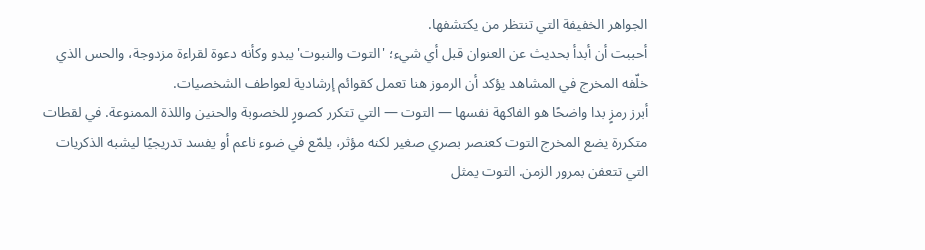الجواهر الخفيفة التي تنتظر من يكتشفها.
أحببت أن أبدأ بحديث عن العنوان قبل أي شيء؛ 'التوت والنبوت' يبدو وكأنه دعوة لقراءة مزدوجة، والحس الذي خلّفه المخرج في المشاهد يؤكد أن الرموز هنا تعمل كقوائم إرشادية لعواطف الشخصيات.
أبرز رمزٍ بدا واضحًا هو الفاكهة نفسها — التوت — التي تتكرر كصورٍ للخصوبة والحنين واللذة الممنوعة. في لقطات متكررة يضع المخرج التوت كعنصر بصري صغير لكنه مؤثر، يلمّع في ضوء ناعم أو يفسد تدريجيًا ليشبه الذكريات التي تتعفن بمرور الزمن. التوت يمثل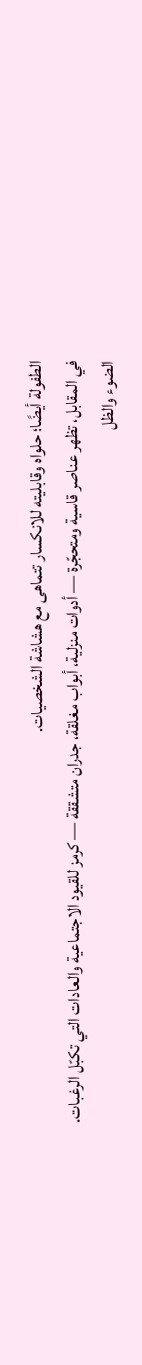الطفولة أيضًا؛ حلواه وقابليته للانكسار تتماهى مع هشاشة الشخصيات.
في المقابل، تظهر عناصر قاسية ومتحجّرة — أدوات منزلية، أبواب مغلقة، جدران متشققة — كرمز للقيود الاجتماعية والعادات التي تكبّل الرغبات. الضوء والظل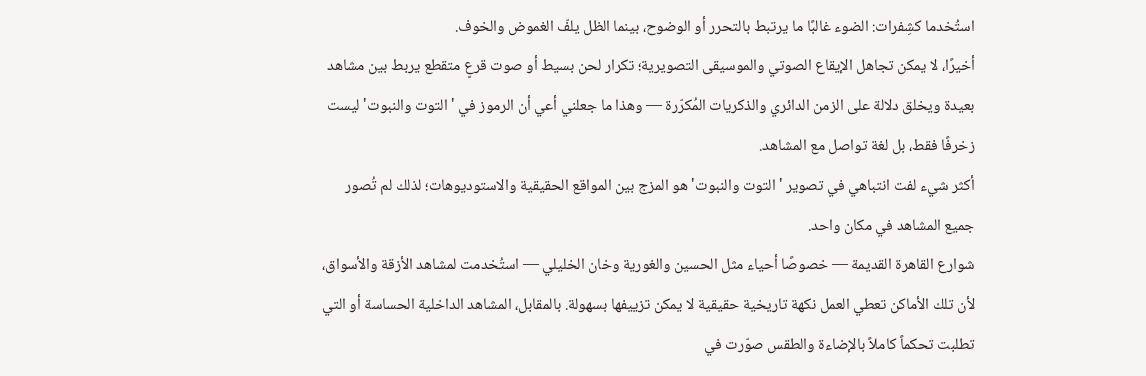استُخدما كشِفرات: الضوء غالبًا ما يرتبط بالتحرر أو الوضوح، بينما الظل يلفّ الغموض والخوف.
أخيرًا، لا يمكن تجاهل الإيقاع الصوتي والموسيقى التصويرية؛ تكرار لحن بسيط أو صوت قرعٍ متقطع يربط بين مشاهد بعيدة ويخلق دلالة على الزمن الدائري والذكريات المُكرّرة — وهذا ما جعلني أعي أن الرموز في 'التوت والنبوت' ليست زخرفًا فقط، بل لغة تواصل مع المشاهد.
أكثر شيء لفت انتباهي في تصوير 'التوت والنبوت' هو المزج بين المواقع الحقيقية والاستوديوهات؛ لذلك لم تُصور جميع المشاهد في مكان واحد.
شوارع القاهرة القديمة — خصوصًا أحياء مثل الحسين والغورية وخان الخليلي — استُخدمت لمشاهد الأزقة والأسواق، لأن تلك الأماكن تعطي العمل نكهة تاريخية حقيقية لا يمكن تزييفها بسهولة. بالمقابل، المشاهد الداخلية الحساسة أو التي تطلبت تحكماً كاملاً بالإضاءة والطقس صوّرت في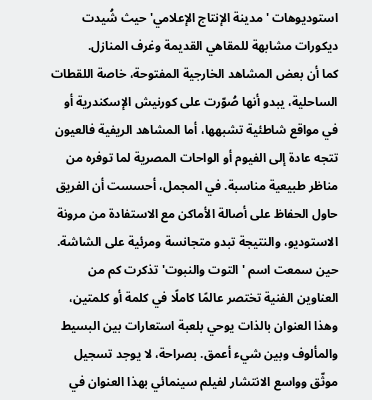استوديوهات 'مدينة الإنتاج الإعلامي' حيث شُيدت ديكورات مشابهة للمقاهي القديمة وغرف المنازل.
كما أن بعض المشاهد الخارجية المفتوحة، خاصة اللقطات الساحلية، يبدو أنها صُوّرت على كورنيش الإسكندرية أو في مواقع شاطئية تشبهها، أما المشاهد الريفية فالعيون تتجه عادة إلى الفيوم أو الواحات المصرية لما توفره من مناظر طبيعية مناسبة. في المجمل، أحسست أن الفريق حاول الحفاظ على أصالة الأماكن مع الاستفادة من مرونة الاستوديو، والنتيجة تبدو متجانسة ومرئية على الشاشة.
حين سمعت اسم 'التوت والنبوت' تذكرت كم من العناوين الفنية تختصر عالمًا كاملًا في كلمة أو كلمتين، وهذا العنوان بالذات يوحي بلعبة استعارات بين البسيط والمألوف وبين شيء أعمق. بصراحة، لا يوجد تسجيل موثّق وواسع الانتشار لفيلم سينمائي بهذا العنوان في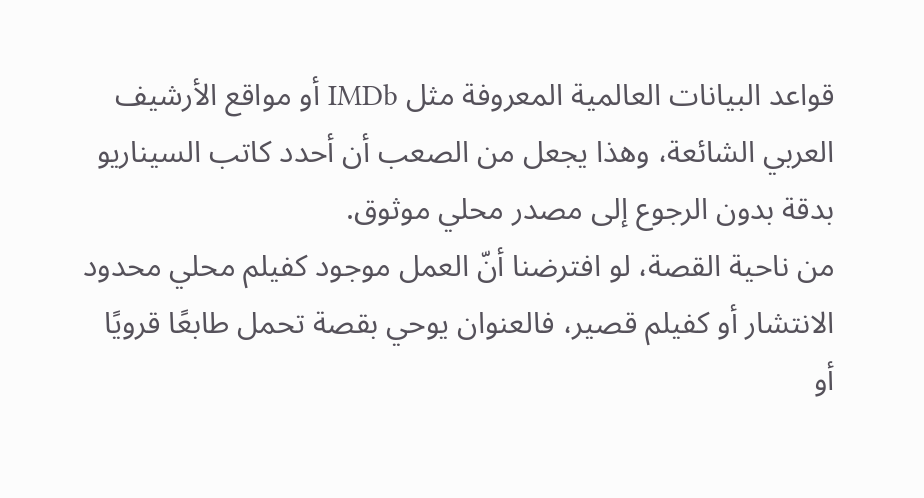قواعد البيانات العالمية المعروفة مثل IMDb أو مواقع الأرشيف العربي الشائعة، وهذا يجعل من الصعب أن أحدد كاتب السيناريو بدقة بدون الرجوع إلى مصدر محلي موثوق.
من ناحية القصة، لو افترضنا أنّ العمل موجود كفيلم محلي محدود الانتشار أو كفيلم قصير، فالعنوان يوحي بقصة تحمل طابعًا قرويًا أو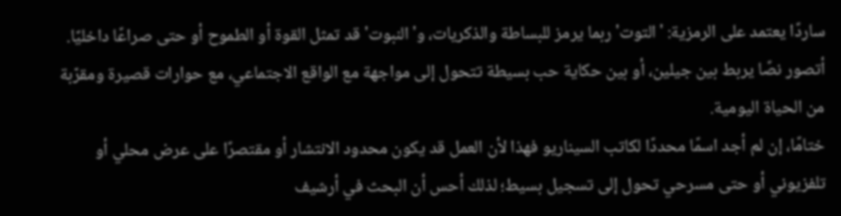ساردًا يعتمد على الرمزية: 'التوت' ربما يرمز للبساطة والذكريات، و'النبوت' قد تمثل القوة أو الطموح أو حتى صراعًا داخليًا. أتصور نصًا يربط بين جيلين، أو بين حكاية حب بسيطة تتحول إلى مواجهة مع الواقع الاجتماعي، مع حوارات قصيرة ومقرّبة من الحياة اليومية.
ختامًا، إن لم أجد اسمًا محددًا لكاتب السيناريو فهذا لأن العمل قد يكون محدود الانتشار أو مقتصرًا على عرض محلي أو تلفزيوني أو حتى مسرحي تحول إلى تسجيل بسيط؛ لذلك أحس أن البحث في أرشيف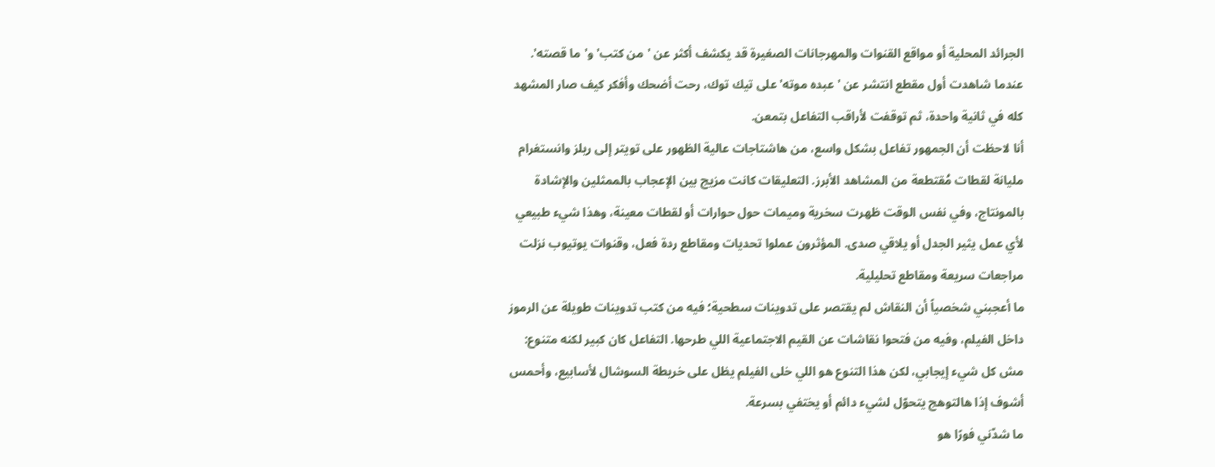الجرائد المحلية أو مواقع القنوات والمهرجانات الصغيرة قد يكشف أكثر عن 'من كتب' و'ما قصته'.
عندما شاهدت أول مقطع انتشر عن 'عبده موته' على تيك توك، رحت أضحك وأفكر كيف صار المشهد كله في ثانية واحدة، ثم توقفت لأراقب التفاعل بتمعن.
أنا لاحظت أن الجمهور تفاعل بشكل واسع، من هاشتاجات عالية الظهور على تويتر إلى ريلز وانستغرام مليانة لقطات مُقتطعة من المشاهد الأبرز. التعليقات كانت مزيج بين الإعجاب بالممثلين والإشادة بالمونتاج، وفي نفس الوقت ظهرت سخرية وميمات حول حوارات أو لقطات معينة، وهذا شيء طبيعي لأي عمل يثير الجدل أو يلاقي صدى. المؤثرون عملوا تحديات ومقاطع ردة فعل، وقنوات يوتيوب نزلت مراجعات سريعة ومقاطع تحليلية.
ما أعجبني شخصياً أن النقاش لم يقتصر على تدوينات سطحية؛ فيه من كتب تدوينات طويلة عن الرموز داخل الفيلم، وفيه من فتحوا نقاشات عن القيم الاجتماعية اللي طرحها. التفاعل كان كبير لكنه متنوع: مش كل شيء إيجابي، لكن هذا التنوع هو اللي خلى الفيلم يظل على خريطة السوشال لأسابيع، وأحمس أشوف إذا هالتوهج يتحوّل لشيء دائم أو يختفي بسرعة.
ما شدّني فورًا هو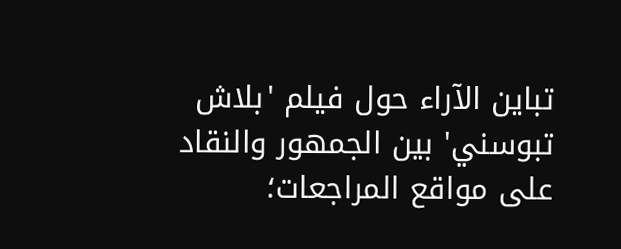تباين الآراء حول فيلم 'بلاش تبوسني' بين الجمهور والنقاد على مواقع المراجعات؛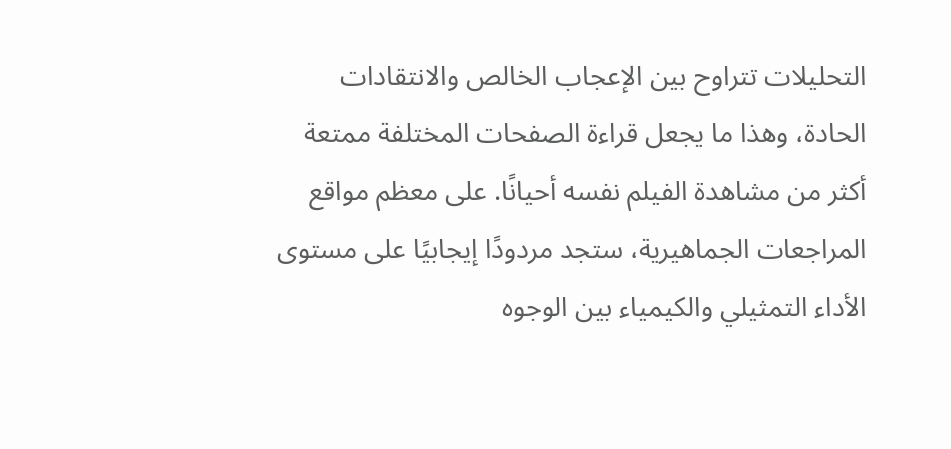التحليلات تتراوح بين الإعجاب الخالص والانتقادات الحادة، وهذا ما يجعل قراءة الصفحات المختلفة ممتعة أكثر من مشاهدة الفيلم نفسه أحيانًا. على معظم مواقع المراجعات الجماهيرية، ستجد مردودًا إيجابيًا على مستوى الأداء التمثيلي والكيمياء بين الوجوه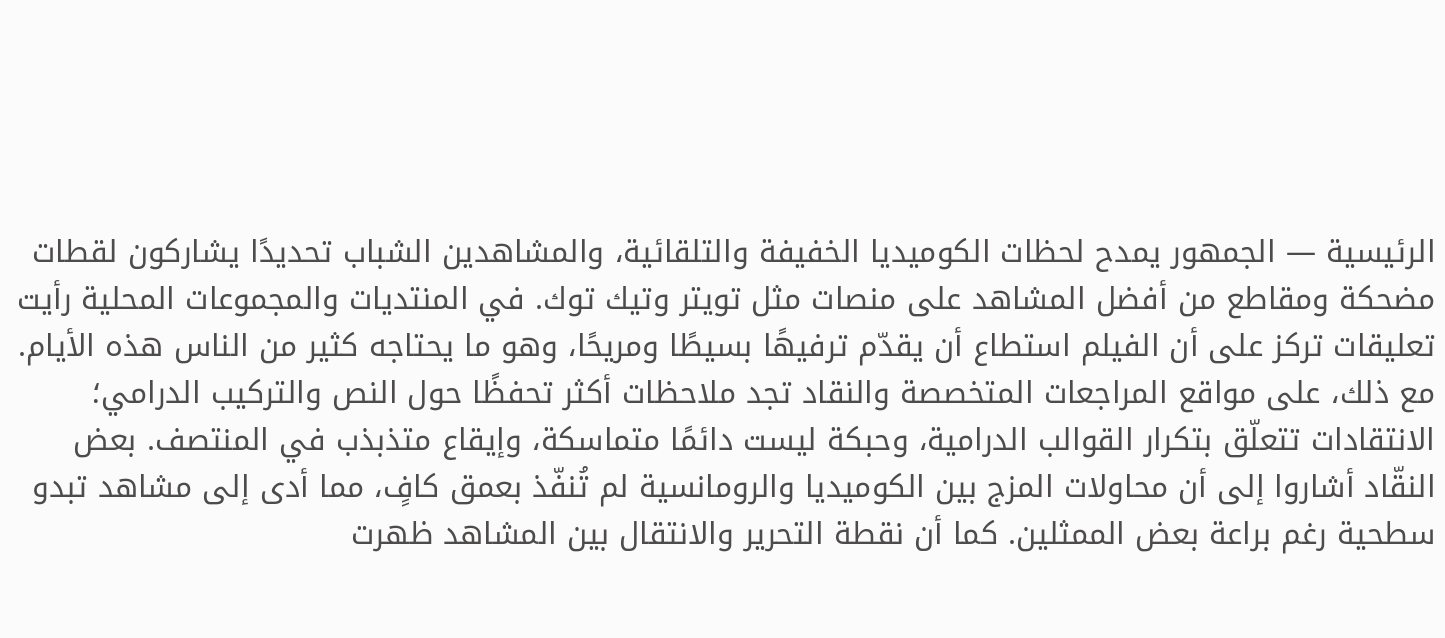الرئيسية — الجمهور يمدح لحظات الكوميديا الخفيفة والتلقائية، والمشاهدين الشباب تحديدًا يشاركون لقطات مضحكة ومقاطع من أفضل المشاهد على منصات مثل تويتر وتيك توك. في المنتديات والمجموعات المحلية رأيت تعليقات تركز على أن الفيلم استطاع أن يقدّم ترفيهًا بسيطًا ومريحًا، وهو ما يحتاجه كثير من الناس هذه الأيام.
مع ذلك، على مواقع المراجعات المتخصصة والنقاد تجد ملاحظات أكثر تحفظًا حول النص والتركيب الدرامي؛ الانتقادات تتعلّق بتكرار القوالب الدرامية، وحبكة ليست دائمًا متماسكة، وإيقاع متذبذب في المنتصف. بعض النقّاد أشاروا إلى أن محاولات المزج بين الكوميديا والرومانسية لم تُنفّذ بعمق كافٍ، مما أدى إلى مشاهد تبدو سطحية رغم براعة بعض الممثلين. كما أن نقطة التحرير والانتقال بين المشاهد ظهرت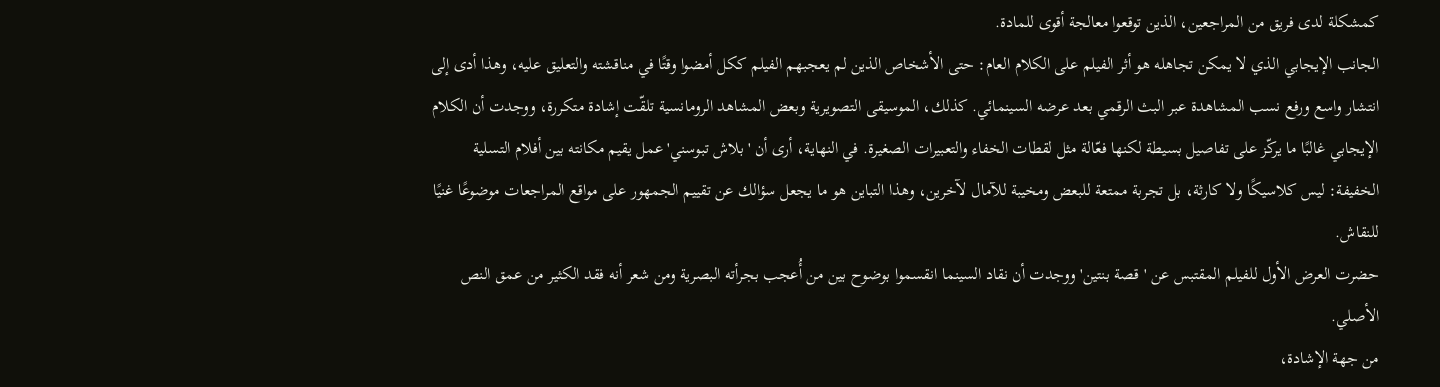كمشكلة لدى فريق من المراجعين، الذين توقعوا معالجة أقوى للمادة.
الجانب الإيجابي الذي لا يمكن تجاهله هو أثر الفيلم على الكلام العام: حتى الأشخاص الذين لم يعجبهم الفيلم ككل أمضوا وقتًا في مناقشته والتعليق عليه، وهذا أدى إلى انتشار واسع ورفع نسب المشاهدة عبر البث الرقمي بعد عرضه السينمائي. كذلك، الموسيقى التصويرية وبعض المشاهد الرومانسية تلقّت إشادة متكررة، ووجدت أن الكلام الإيجابي غالبًا ما يركّز على تفاصيل بسيطة لكنها فعّالة مثل لقطات الخفاء والتعبيرات الصغيرة. في النهاية، أرى أن 'بلاش تبوسني' عمل يقيم مكانته بين أفلام التسلية الخفيفة: ليس كلاسيكًا ولا كارثة، بل تجربة ممتعة للبعض ومخيبة للآمال لآخرين، وهذا التباين هو ما يجعل سؤالك عن تقييم الجمهور على مواقع المراجعات موضوعًا غنيًا للنقاش.
حضرت العرض الأول للفيلم المقتبس عن 'قصة بنتين' ووجدت أن نقاد السينما انقسموا بوضوح بين من أُعجب بجرأته البصرية ومن شعر أنه فقد الكثير من عمق النص الأصلي.
من جهة الإشادة،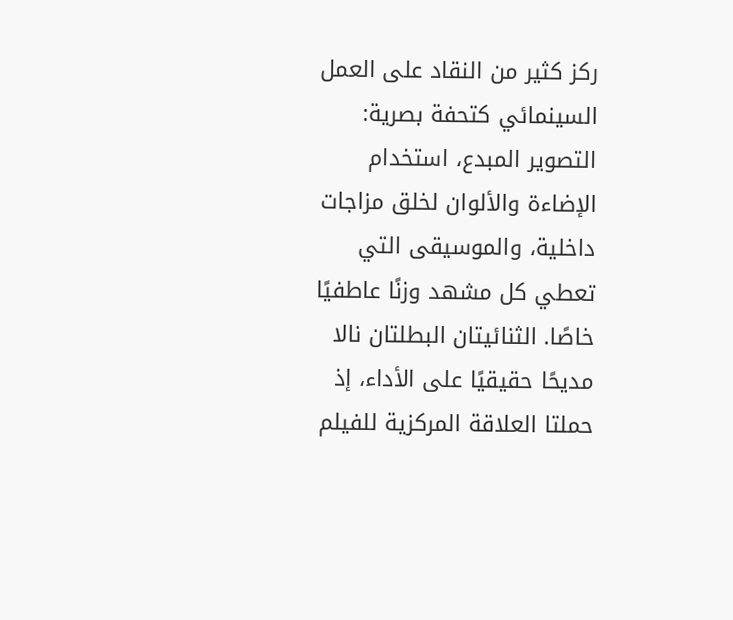ركز كثير من النقاد على العمل السينمائي كتحفة بصرية: التصوير المبدع، استخدام الإضاءة والألوان لخلق مزاجات داخلية، والموسيقى التي تعطي كل مشهد وزنًا عاطفيًا خاصًا. الثنائيتان البطلتان نالا مديحًا حقيقيًا على الأداء، إذ حملتا العلاقة المركزية للفيلم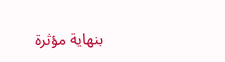بنهاية مؤثرة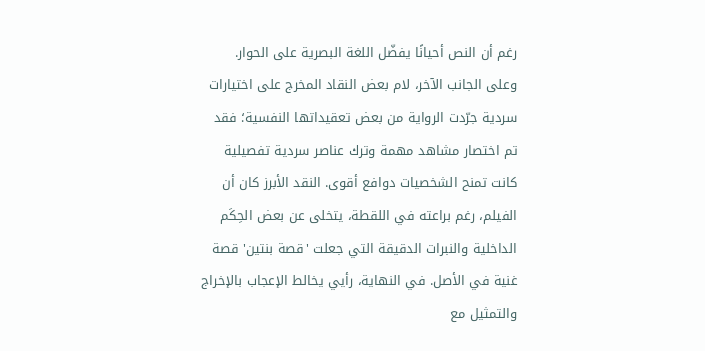رغم أن النص أحيانًا يفضّل اللغة البصرية على الحوار.
وعلى الجانب الآخر، لام بعض النقاد المخرج على اختيارات سردية جرّدت الرواية من بعض تعقيداتها النفسية؛ فقد تم اختصار مشاهد مهمة وترك عناصر سردية تفصيلية كانت تمنح الشخصيات دوافع أقوى. النقد الأبرز كان أن الفيلم، رغم براعته في اللقطة، يتخلى عن بعض الحِكَم الداخلية والنبرات الدقيقة التي جعلت 'قصة بنتين' قصة غنية في الأصل. في النهاية، رأيي يخالط الإعجاب بالإخراج والتمثيل مع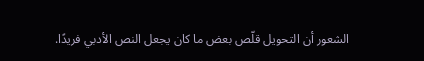الشعور أن التحويل قلّص بعض ما كان يجعل النص الأدبي فريدًا.